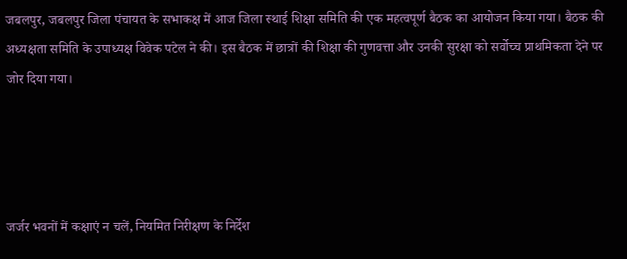जबलपुर, जबलपुर जिला पंचायत के सभाकक्ष में आज जिला स्थाई शिक्षा समिति की एक महत्वपूर्ण बैठक का आयोजन किया गया। बैठक की अध्यक्षता समिति के उपाध्यक्ष विवेक पटेल ने की। इस बैठक में छात्रों की शिक्षा की गुणवत्ता और उनकी सुरक्षा को सर्वोच्च प्राथमिकता देने पर जोर दिया गया।




जर्जर भवनों में कक्षाएं न चलें, नियमित निरीक्षण के निर्देश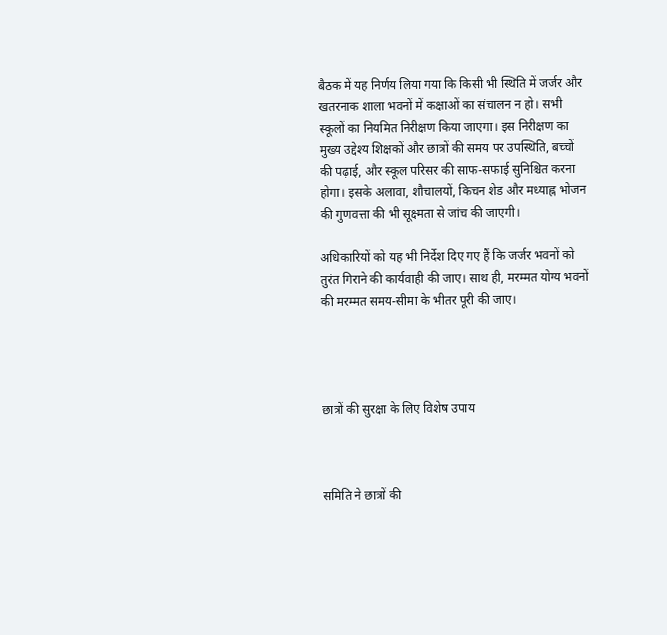बैठक में यह निर्णय लिया गया कि किसी भी स्थिति में जर्जर और खतरनाक शाला भवनों में कक्षाओं का संचालन न हो। सभी स्कूलों का नियमित निरीक्षण किया जाएगा। इस निरीक्षण का मुख्य उद्देश्य शिक्षकों और छात्रों की समय पर उपस्थिति, बच्चों की पढ़ाई, और स्कूल परिसर की साफ-सफाई सुनिश्चित करना होगा। इसके अलावा, शौचालयों, किचन शेड और मध्याह्न भोजन की गुणवत्ता की भी सूक्ष्मता से जांच की जाएगी।

अधिकारियों को यह भी निर्देश दिए गए हैं कि जर्जर भवनों को तुरंत गिराने की कार्यवाही की जाए। साथ ही, मरम्मत योग्य भवनों की मरम्मत समय-सीमा के भीतर पूरी की जाए।




छात्रों की सुरक्षा के लिए विशेष उपाय



समिति ने छात्रों की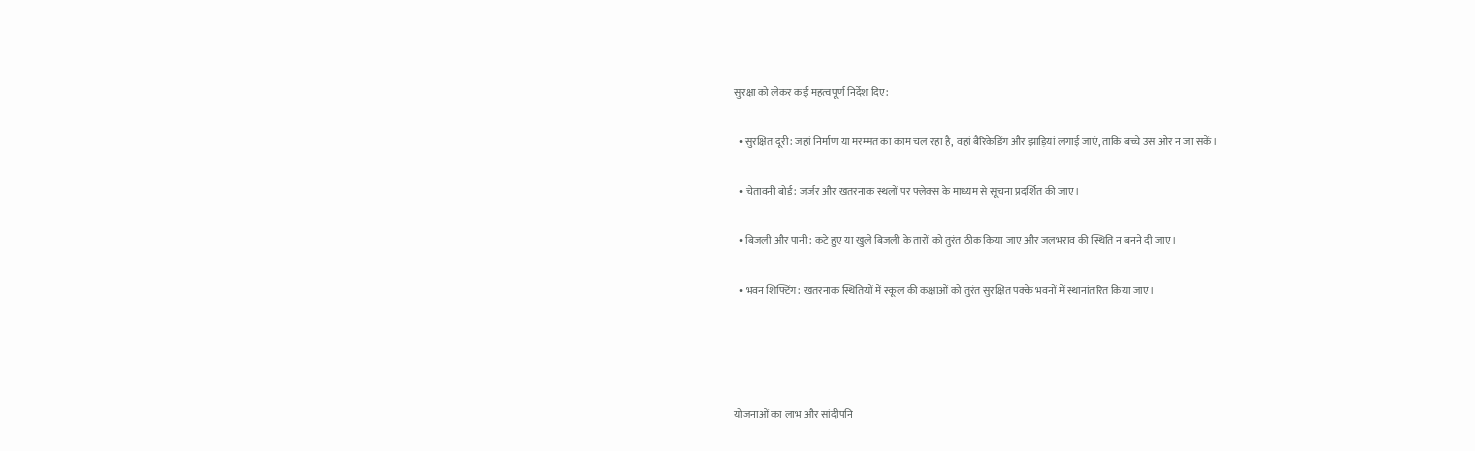सुरक्षा को लेकर कई महत्वपूर्ण निर्देश दिए:

  • सुरक्षित दूरी: जहां निर्माण या मरम्मत का काम चल रहा है, वहां बैरिकेडिंग और झाड़ियां लगाई जाएं, ताकि बच्चे उस ओर न जा सकें।

  • चेतावनी बोर्ड: जर्जर और खतरनाक स्थलों पर फ्लेक्स के माध्यम से सूचना प्रदर्शित की जाए।

  • बिजली और पानी: कटे हुए या खुले बिजली के तारों को तुरंत ठीक किया जाए और जलभराव की स्थिति न बनने दी जाए।

  • भवन शिफ्टिंग: खतरनाक स्थितियों में स्कूल की कक्षाओं को तुरंत सुरक्षित पक्के भवनों में स्थानांतरित किया जाए।




योजनाओं का लाभ और सांदीपनि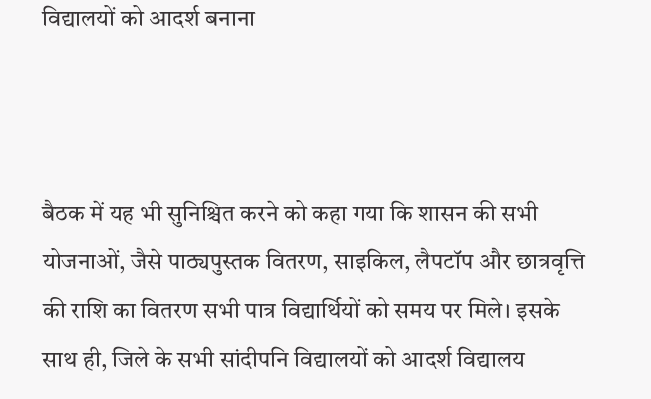विद्यालयों को आदर्श बनाना



बैठक में यह भी सुनिश्चित करने को कहा गया कि शासन की सभी योजनाओं, जैसे पाठ्यपुस्तक वितरण, साइकिल, लैपटॉप और छात्रवृत्ति की राशि का वितरण सभी पात्र विद्यार्थियों को समय पर मिले। इसके साथ ही, जिले के सभी सांदीपनि विद्यालयों को आदर्श विद्यालय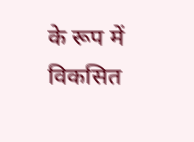के रूप में विकसित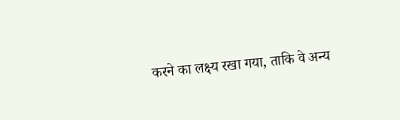करने का लक्ष्य रखा गया, ताकि वे अन्य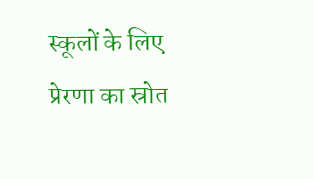स्कूलों के लिए प्रेरणा का स्रोत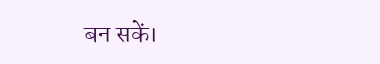बन सकें।